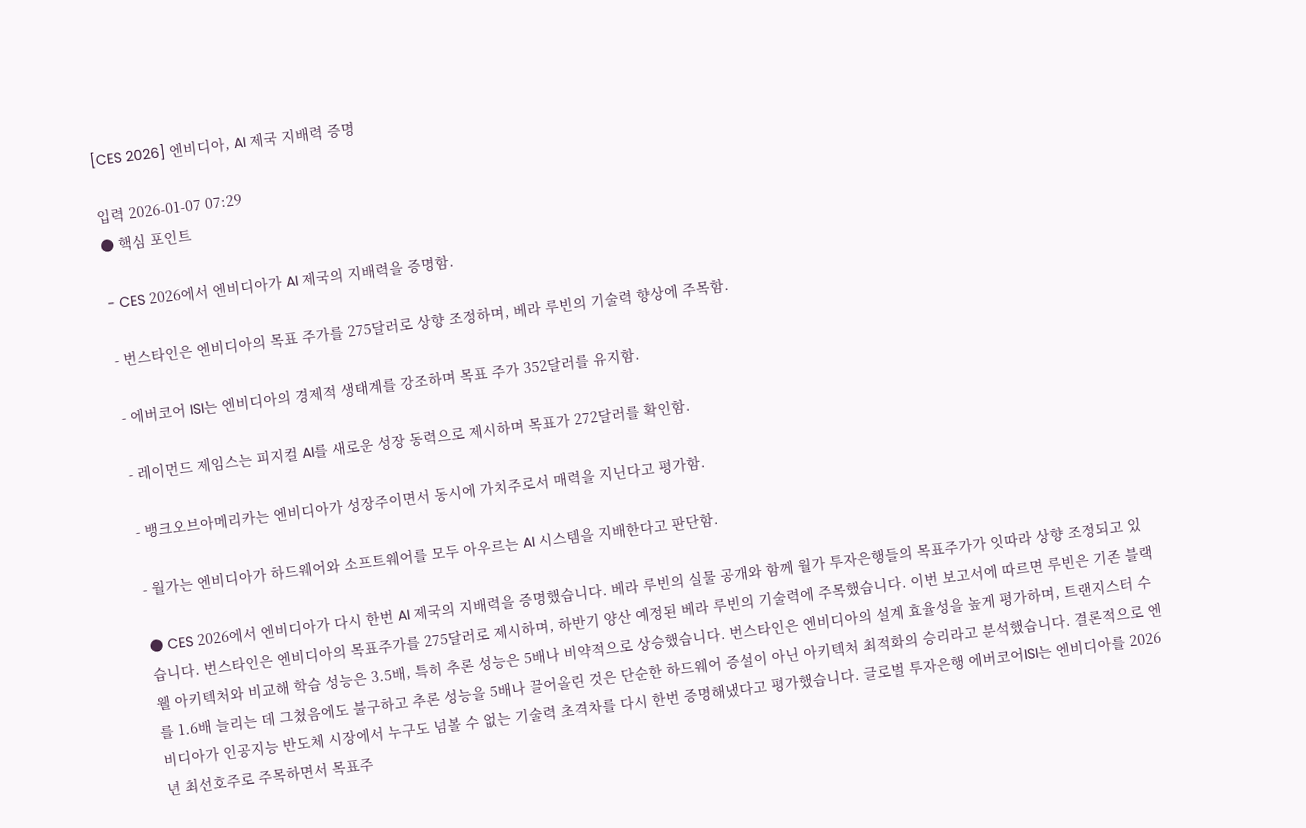[CES 2026] 엔비디아, AI 제국 지배력 증명

입력 2026-01-07 07:29
● 핵심 포인트

- CES 2026에서 엔비디아가 AI 제국의 지배력을 증명함.

- 번스타인은 엔비디아의 목표 주가를 275달러로 상향 조정하며, 베라 루빈의 기술력 향상에 주목함.

- 에버코어 ISI는 엔비디아의 경제적 생태계를 강조하며 목표 주가 352달러를 유지함.

- 레이먼드 제임스는 피지컬 AI를 새로운 성장 동력으로 제시하며 목표가 272달러를 확인함.

- 뱅크오브아메리카는 엔비디아가 성장주이면서 동시에 가치주로서 매력을 지닌다고 평가함.

- 월가는 엔비디아가 하드웨어와 소프트웨어를 모두 아우르는 AI 시스템을 지배한다고 판단함.

● CES 2026에서 엔비디아가 다시 한번 AI 제국의 지배력을 증명했습니다. 베라 루빈의 실물 공개와 함께 월가 투자은행들의 목표주가가 잇따라 상향 조정되고 있습니다. 번스타인은 엔비디아의 목표주가를 275달러로 제시하며, 하반기 양산 예정된 베라 루빈의 기술력에 주목했습니다. 이번 보고서에 따르면 루빈은 기존 블랙웰 아키텍처와 비교해 학습 성능은 3.5배, 특히 추론 성능은 5배나 비약적으로 상승했습니다. 번스타인은 엔비디아의 설계 효율성을 높게 평가하며, 트랜지스터 수를 1.6배 늘리는 데 그쳤음에도 불구하고 추론 성능을 5배나 끌어올린 것은 단순한 하드웨어 증설이 아닌 아키텍처 최적화의 승리라고 분석했습니다. 결론적으로 엔비디아가 인공지능 반도체 시장에서 누구도 넘볼 수 없는 기술력 초격차를 다시 한번 증명해냈다고 평가했습니다. 글로벌 투자은행 에버코어ISI는 엔비디아를 2026년 최선호주로 주목하면서 목표주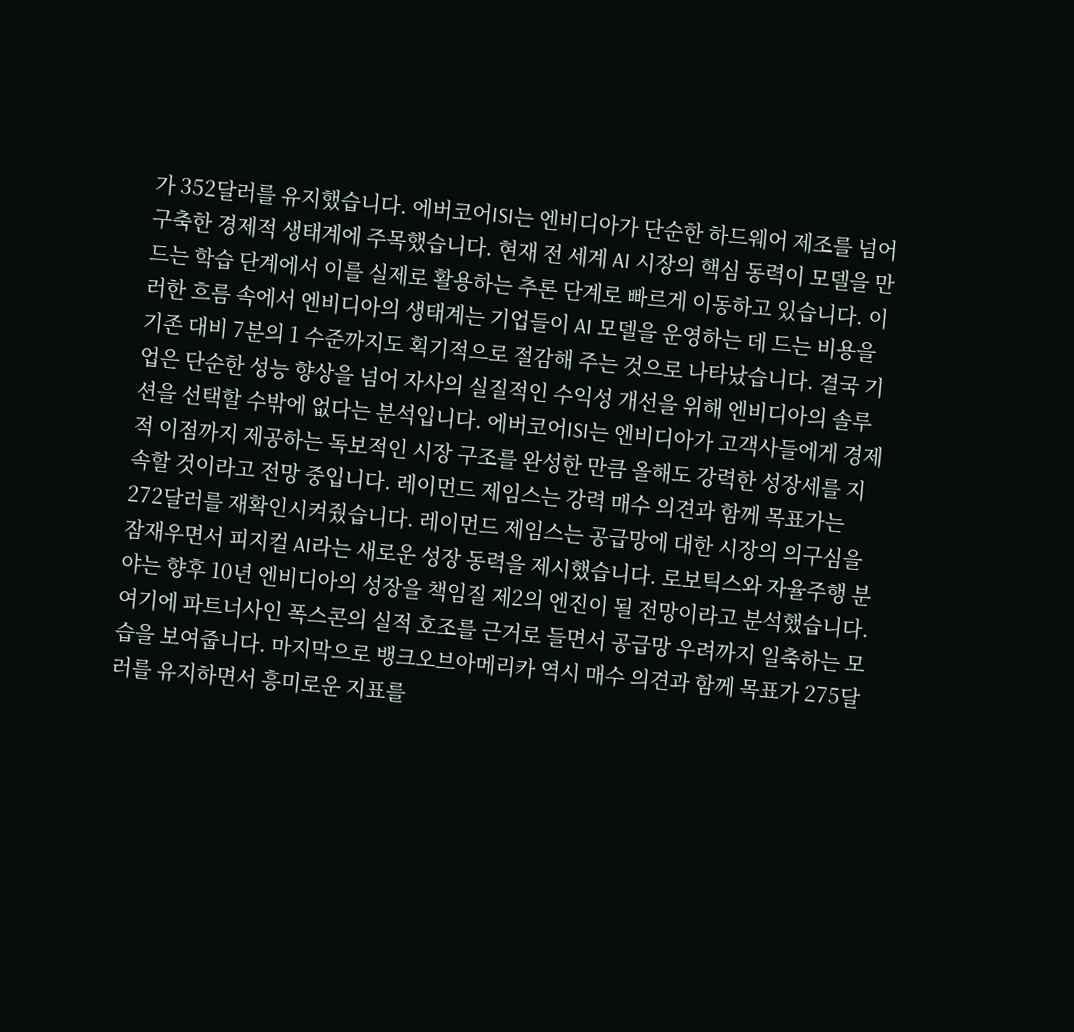가 352달러를 유지했습니다. 에버코어ISI는 엔비디아가 단순한 하드웨어 제조를 넘어 구축한 경제적 생태계에 주목했습니다. 현재 전 세계 AI 시장의 핵심 동력이 모델을 만드는 학습 단계에서 이를 실제로 활용하는 추론 단계로 빠르게 이동하고 있습니다. 이러한 흐름 속에서 엔비디아의 생태계는 기업들이 AI 모델을 운영하는 데 드는 비용을 기존 대비 7분의 1 수준까지도 획기적으로 절감해 주는 것으로 나타났습니다. 결국 기업은 단순한 성능 향상을 넘어 자사의 실질적인 수익성 개선을 위해 엔비디아의 솔루션을 선택할 수밖에 없다는 분석입니다. 에버코어ISI는 엔비디아가 고객사들에게 경제적 이점까지 제공하는 독보적인 시장 구조를 완성한 만큼 올해도 강력한 성장세를 지속할 것이라고 전망 중입니다. 레이먼드 제임스는 강력 매수 의견과 함께 목표가는 272달러를 재확인시켜줬습니다. 레이먼드 제임스는 공급망에 대한 시장의 의구심을 잠재우면서 피지컬 AI라는 새로운 성장 동력을 제시했습니다. 로보틱스와 자율주행 분야는 향후 10년 엔비디아의 성장을 책임질 제2의 엔진이 될 전망이라고 분석했습니다. 여기에 파트너사인 폭스콘의 실적 호조를 근거로 들면서 공급망 우려까지 일축하는 모습을 보여줍니다. 마지막으로 뱅크오브아메리카 역시 매수 의견과 함께 목표가 275달러를 유지하면서 흥미로운 지표를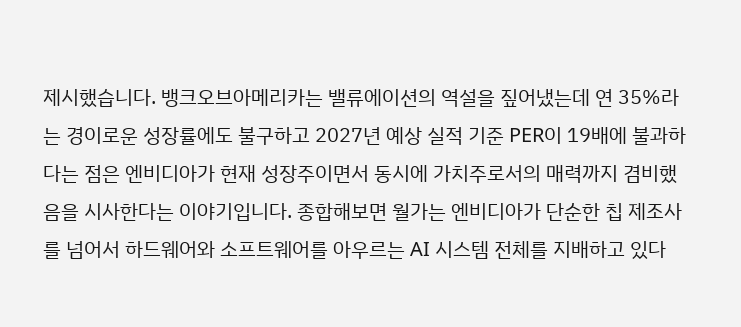제시했습니다. 뱅크오브아메리카는 밸류에이션의 역설을 짚어냈는데 연 35%라는 경이로운 성장률에도 불구하고 2027년 예상 실적 기준 PER이 19배에 불과하다는 점은 엔비디아가 현재 성장주이면서 동시에 가치주로서의 매력까지 겸비했음을 시사한다는 이야기입니다. 종합해보면 월가는 엔비디아가 단순한 칩 제조사를 넘어서 하드웨어와 소프트웨어를 아우르는 AI 시스템 전체를 지배하고 있다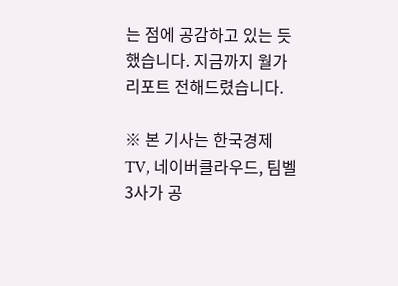는 점에 공감하고 있는 듯했습니다. 지금까지 월가 리포트 전해드렸습니다.

※ 본 기사는 한국경제TV, 네이버클라우드, 팀벨 3사가 공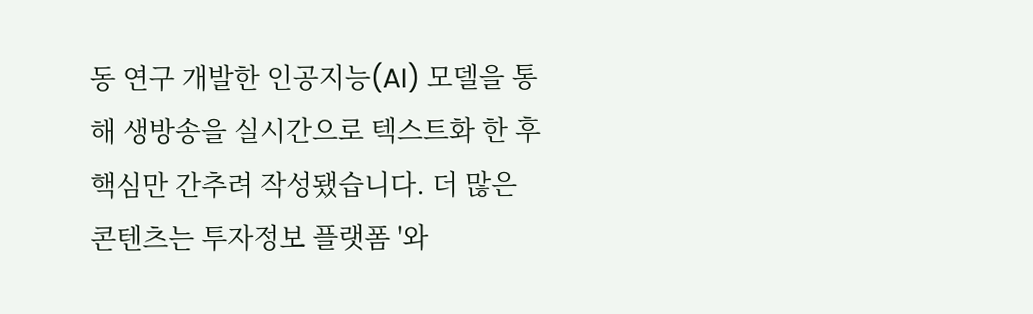동 연구 개발한 인공지능(AI) 모델을 통해 생방송을 실시간으로 텍스트화 한 후 핵심만 간추려 작성됐습니다. 더 많은 콘텐츠는 투자정보 플랫폼 '와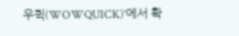우퀵(WOWQUICK)'에서 확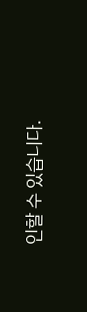인할 수 있습니다.